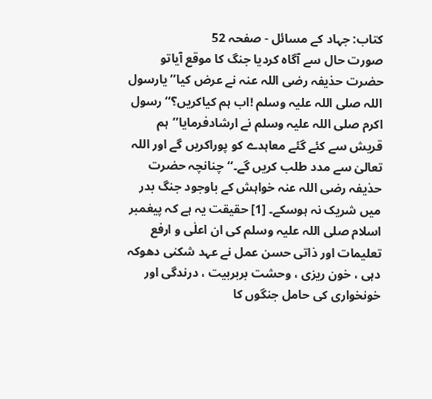کتاب: جہاد کے مسائل - صفحہ 52
صورت حال سے آگاہ کردیا جنگ کا موقع آیاتو حضرت حذیفہ رضی اللہ عنہ نے عرض کیا’’یارسول اللہ صلی اللہ علیہ وسلم !اب ہم کیاکریں؟‘‘ رسول اکرم صلی اللہ علیہ وسلم نے ارشادفرمایا’’ہم قریش سے کئے گئے معاہدے کو پوراکریں گے اور اللہ تعالیٰ سے مدد طلب کریں گے۔‘‘چنانچہ حضرت حذیفہ رضی اللہ عنہ خواہش کے باوجود جنگ بدر میں شریک نہ ہوسکے۔ [1] حقیقت یہ ہے کہ پیغمبر اسلام صلی اللہ علیہ وسلم کی ان اعلٰی و ارفع تعلیمات اور ذاتی حسن عمل نے عہد شکنی دھوکہ دہی ، خون ریزی ، وحشت بربربیت ، درندگی اور خونخواری کی حامل جنگوں کا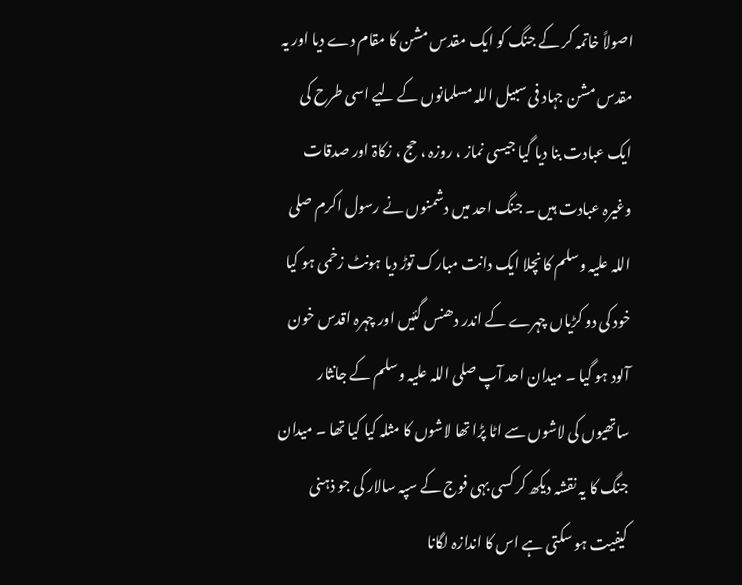اصولاً خاتمہ کر کے جنگ کو ایک مقدس مشن کا مقام دے دیا اور یہ مقدس مشن جہاد فی سبیل اللہ مسلمانوں کے لیے اسی طرح کی ایک عبادت بنا دیا گیا جیسی نماز ، روزہ ، حج ، زکاۃ اور صدقات وغیرہ عبادت ہیں ۔ جنگ احد میں دشمنوں نے رسول اکرم صلی اللہ علیہ وسلم کا نچلا ایک دانت مبارک توڑ دیا ہونٹ زخمی ہو کیا خود کی دو کڑیاں چہرے کے اندر دھنس گئیں اور چہرہ اقدس خون آلود ہو گیا ۔ میدان احد آپ صلی اللہ علیہ وسلم کے جانثار ساتھیوں کی لاشوں سے اٹا پڑا تھا لاشوں کا مثلہ کیا کیا تھا ۔ میدان جنگ کا یہ نقشہ دیکھ کر کسی بہی فوج کے سپہ سالار کی جو ذہنی کیفیت ہو سکتی ہے اس کا اندازہ لگانا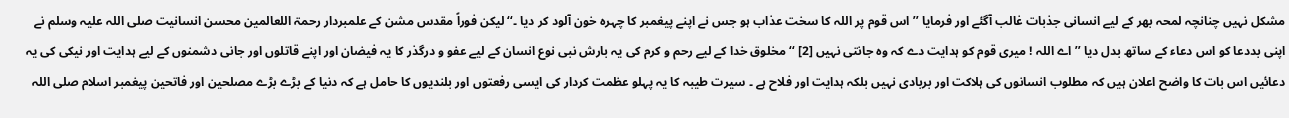مشکل نہیں چنانچہ لمحہ بھر کے لیے انسانی جذبات غالب آگئے اور فرمایا ’’ اس قوم پر اللہ کا سخت عذاب ہو جس نے اپنے پیغمبر کا چہرہ خون آلود کر دیا ۔‘‘ لیکن فوراً مقدس مشن کے علمبردار رحمۃ اللعالمین محسن انسانیت صلی اللہ علیہ وسلم نے اپنی بددعا کو اس دعاء کے ساتھ بدل دیا ’’ اے اللہ ! میری قوم کو ہدایت دے کہ وہ جانتی نہیں [2] ‘‘مخلوق خدا کے لیے رحم و کرم کی یہ بارش نبی نوع انسان کے لیے عفو و درگذر کا یہ فیضان اور اپنے قاتلوں اور جانی دشمنوں کے لیے ہدایت اور نیکی کی یہ دعائیں اس بات کا واضح اعلان ہیں کہ مطلوب انسانوں کی ہلاکت اور بربادی نہیں بلکہ ہدایت اور فلاح ہے ۔ سیرت طیبہ کا یہ پہلو عظمت کردار کی ایسی رفعتوں اور بلندیوں کا حامل ہے کہ دنیا کے بڑے بڑے مصلحین اور فاتحین پیغمبر اسلام صلی اللہ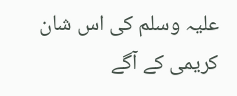علیہ وسلم کی اس شان کریمی کے آگے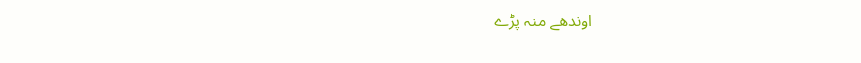اوندھے منہ پڑے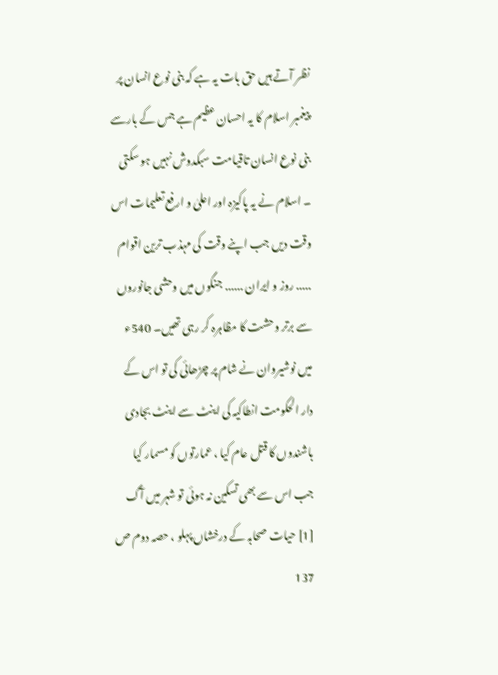نظر آتے ہیں حق بات یہ ہے کہ بنی نوع انسان پر پیغمبر اسلام کا یہ احسان عظیم ہے جس کے بارسے بنی نوع انسان تاقیامت سبکدوش نہیں ہو سکتی ۔ اسلام نے یہ پاکیزہ اور اعلیٰ و ارفع تعلیمات اس وقت دیں جب اپنے وقت کی مہذب ترین اقوام ..... روز و ایران ...... جنگوں میں وحشی جانوروں سے برتر وحشت کا مظاہرہ کر رہی تھیں۔ 540ء میں نوشیروان نے شام پر چڑھائی کی تو اس کے دار الحکومت انطاکیہ کی اینٹ سے اینٹ بجادی باشندوں کا قتل عام کیا ، عمارتوں کو مسمار کیا جب اس سے بھی تسکین نہ ہوئی تو شہر میں آگ
[1] حیات صحابہ کے درخشاں پہلو ، حصہ دوم ص 137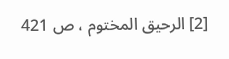[2] الرحیق المختوم ، ص 421